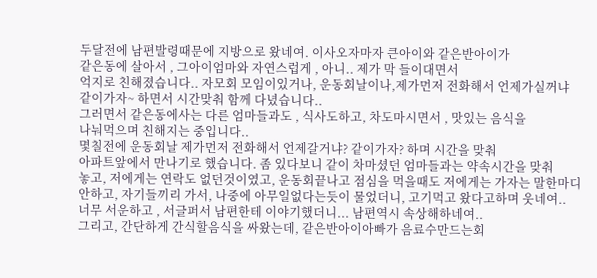두달전에 남편발령때문에 지방으로 왔네여. 이사오자마자 큰아이와 같은반아이가
같은동에 살아서 , 그아이엄마와 자연스럽게 , 아니.. 제가 막 들이대면서
억지로 친해졌습니다.. 자모회 모임이있거나, 운동회날이나,제가먼저 전화해서 언제가실꺼냐
같이가자~ 하면서 시간맞춰 함께 다녔습니다..
그러면서 같은동에사는 다른 엄마들과도 , 식사도하고, 차도마시면서 , 맛있는 음식을
나눠먹으며 친해지는 중입니다..
몇칠전에 운동회날 제가먼저 전화해서 언제갈거냐? 같이가자? 하며 시간을 맞춰
아파트앞에서 만나기로 했습니다. 좀 있다보니 같이 차마셨던 엄마들과는 약속시간을 맞춰
놓고, 저에게는 연락도 없던것이였고, 운동회끝나고 점심을 먹을때도 저에게는 가자는 말한마디
안하고, 자기들끼리 가서, 나중에 아무일없다는듯이 물었더니, 고기먹고 왔다고하며 웃네여..
너무 서운하고 , 서글퍼서 남편한테 이야기했더니... 남편역시 속상해하네여..
그리고, 간단하게 간식할음식을 싸왔는데, 같은반아이아빠가 음료수만드는회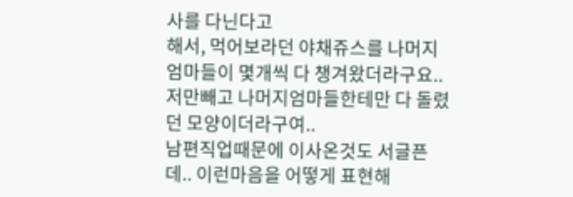사를 다닌다고
해서, 먹어보라던 야채쥬스를 나머지엄마들이 몇개씩 다 챙겨왔더라구요..
저만빼고 나머지엄마들한테만 다 돌렸던 모양이더라구여..
남편직업때문에 이사온것도 서글픈데.. 이런마음을 어떻게 표현해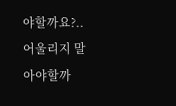야할까요?..
어울리지 말아야할까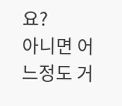요?
아니면 어느정도 거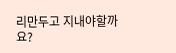리만두고 지내야할까요?